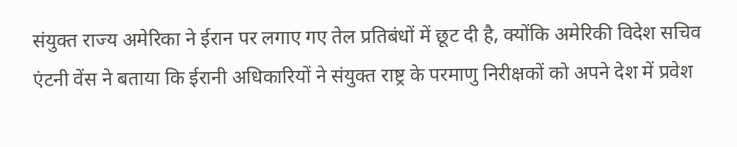संयुक्त राज्य अमेरिका ने ईरान पर लगाए गए तेल प्रतिबंधों में छूट दी है, क्योंकि अमेरिकी विदेश सचिव एंटनी वेंस ने बताया कि ईरानी अधिकारियों ने संयुक्त राष्ट्र के परमाणु निरीक्षकों को अपने देश में प्रवेश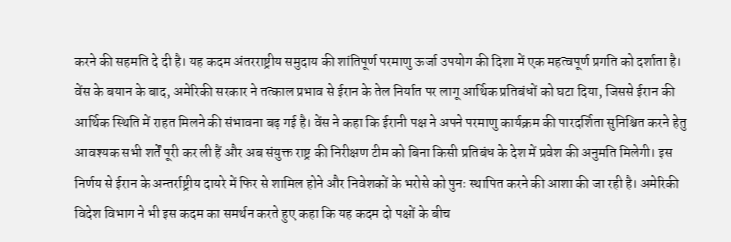करने की सहमति दे दी है। यह कदम अंतरराष्ट्रीय समुदाय की शांतिपूर्ण परमाणु ऊर्जा उपयोग की दिशा में एक महत्वपूर्ण प्रगति को दर्शाता है। वेंस के बयान के बाद, अमेरिकी सरकार ने तत्काल प्रभाव से ईरान के तेल निर्यात पर लागू आर्थिक प्रतिबंधों को घटा दिया, जिससे ईरान की आर्थिक स्थिति में राहत मिलने की संभावना बढ़ गई है। वेंस ने कहा कि ईरानी पक्ष ने अपने परमाणु कार्यक्रम की पारदर्शिता सुनिश्चित करने हेतु आवश्यक सभी शर्तें पूरी कर ली हैं और अब संयुक्त राष्ट्र की निरीक्षण टीम को बिना किसी प्रतिबंध के देश में प्रवेश की अनुमति मिलेगी। इस निर्णय से ईरान के अन्तर्राष्ट्रीय दायरे में फिर से शामिल होने और निवेशकों के भरोसे को पुनः स्थापित करने की आशा की जा रही है। अमेरिकी विदेश विभाग ने भी इस कदम का समर्थन करते हुए कहा कि यह कदम दो पक्षों के बीच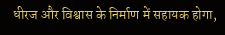धीरज और विश्वास के निर्माण में सहायक होगा,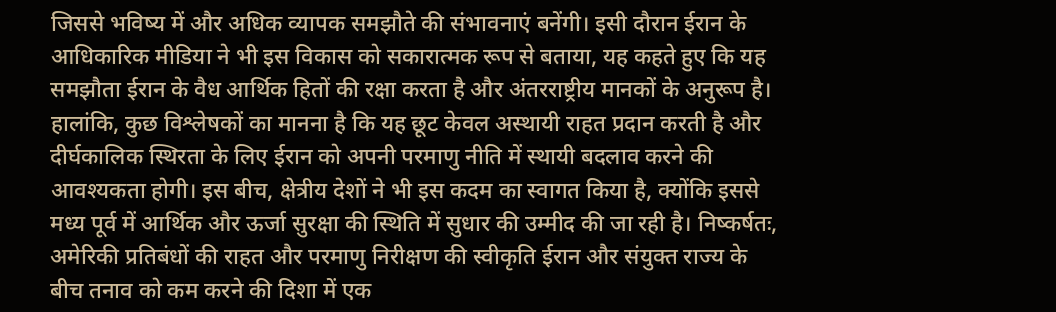जिससे भविष्य में और अधिक व्यापक समझौते की संभावनाएं बनेंगी। इसी दौरान ईरान के आधिकारिक मीडिया ने भी इस विकास को सकारात्मक रूप से बताया, यह कहते हुए कि यह समझौता ईरान के वैध आर्थिक हितों की रक्षा करता है और अंतरराष्ट्रीय मानकों के अनुरूप है। हालांकि, कुछ विश्लेषकों का मानना है कि यह छूट केवल अस्थायी राहत प्रदान करती है और दीर्घकालिक स्थिरता के लिए ईरान को अपनी परमाणु नीति में स्थायी बदलाव करने की आवश्यकता होगी। इस बीच, क्षेत्रीय देशों ने भी इस कदम का स्वागत किया है, क्योंकि इससे मध्य पूर्व में आर्थिक और ऊर्जा सुरक्षा की स्थिति में सुधार की उम्मीद की जा रही है। निष्कर्षतः, अमेरिकी प्रतिबंधों की राहत और परमाणु निरीक्षण की स्वीकृति ईरान और संयुक्त राज्य के बीच तनाव को कम करने की दिशा में एक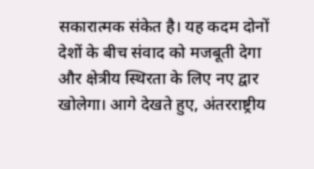सकारात्मक संकेत है। यह कदम दोनों देशों के बीच संवाद को मजबूती देगा और क्षेत्रीय स्थिरता के लिए नए द्वार खोलेगा। आगे देखते हुए, अंतरराष्ट्रीय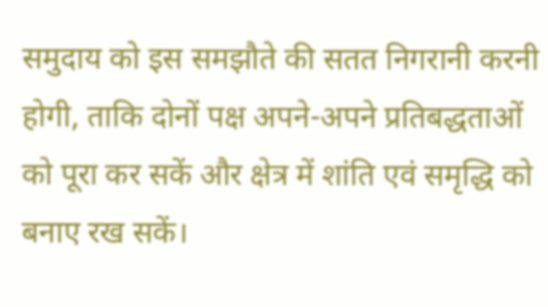समुदाय को इस समझौते की सतत निगरानी करनी होगी, ताकि दोनों पक्ष अपने-अपने प्रतिबद्धताओं को पूरा कर सकें और क्षेत्र में शांति एवं समृद्धि को बनाए रख सकें।